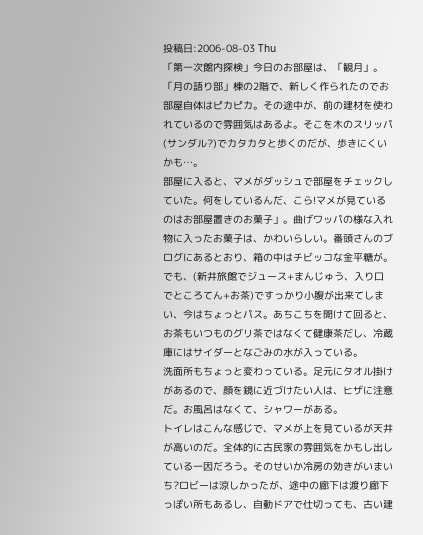投稿日:2006-08-03 Thu
「第一次館内探検」今日のお部屋は、「観月」。「月の語り部」棟の2階で、新しく作られたのでお部屋自体はピカピカ。その途中が、前の建材を使われているので雰囲気はあるよ。そこを木のスリッパ(サンダル?)でカタカタと歩くのだが、歩きにくいかも…。
部屋に入ると、マメがダッシュで部屋をチェックしていた。何をしているんだ、こら!マメが見ているのはお部屋置きのお菓子」。曲げワッパの様な入れ物に入ったお菓子は、かわいらしい。番頭さんのブログにあるとおり、箱の中はチビッコな金平糖が。
でも、(新井旅館でジュース+まんじゅう、入り口でところてん+お茶)ですっかり小腹が出来てしまい、今はちょっとパス。あちこちを開けて回ると、お茶もいつものグリ茶ではなくて健康茶だし、冷蔵庫にはサイダーとなごみの水が入っている。
洗面所もちょっと変わっている。足元にタオル掛けがあるので、顔を鏡に近づけたい人は、ヒザに注意だ。お風呂はなくて、シャワーがある。
トイレはこんな感じで、マメが上を見ているが天井が高いのだ。全体的に古民家の雰囲気をかもし出している一因だろう。そのせいか冷房の効きがいまいち?ロビーは涼しかったが、途中の廊下は渡り廊下っぽい所もあるし、自動ドアで仕切っても、古い建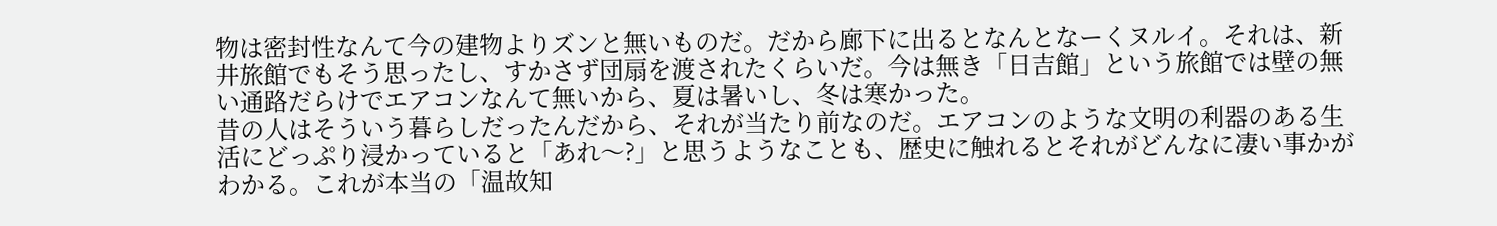物は密封性なんて今の建物よりズンと無いものだ。だから廊下に出るとなんとなーくヌルイ。それは、新井旅館でもそう思ったし、すかさず団扇を渡されたくらいだ。今は無き「日吉館」という旅館では壁の無い通路だらけでエアコンなんて無いから、夏は暑いし、冬は寒かった。
昔の人はそういう暮らしだったんだから、それが当たり前なのだ。エアコンのような文明の利器のある生活にどっぷり浸かっていると「あれ〜?」と思うようなことも、歴史に触れるとそれがどんなに凄い事かがわかる。これが本当の「温故知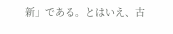新」である。とはいえ、古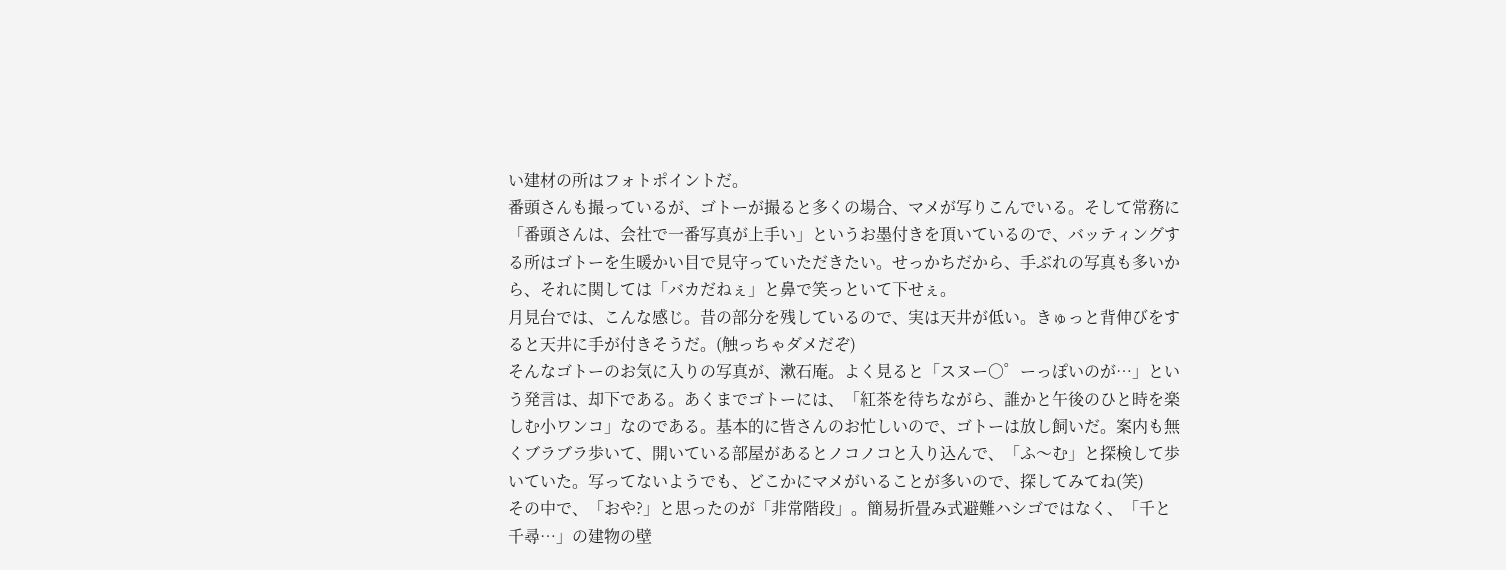い建材の所はフォトポイントだ。
番頭さんも撮っているが、ゴトーが撮ると多くの場合、マメが写りこんでいる。そして常務に「番頭さんは、会社で一番写真が上手い」というお墨付きを頂いているので、バッティングする所はゴトーを生暖かい目で見守っていただきたい。せっかちだから、手ぶれの写真も多いから、それに関しては「バカだねぇ」と鼻で笑っといて下せぇ。
月見台では、こんな感じ。昔の部分を残しているので、実は天井が低い。きゅっと背伸びをすると天井に手が付きそうだ。(触っちゃダメだぞ)
そんなゴトーのお気に入りの写真が、漱石庵。よく見ると「スヌー○゜ーっぽいのが…」という発言は、却下である。あくまでゴトーには、「紅茶を待ちながら、誰かと午後のひと時を楽しむ小ワンコ」なのである。基本的に皆さんのお忙しいので、ゴトーは放し飼いだ。案内も無くブラブラ歩いて、開いている部屋があるとノコノコと入り込んで、「ふ〜む」と探検して歩いていた。写ってないようでも、どこかにマメがいることが多いので、探してみてね(笑)
その中で、「おや?」と思ったのが「非常階段」。簡易折畳み式避難ハシゴではなく、「千と千尋…」の建物の壁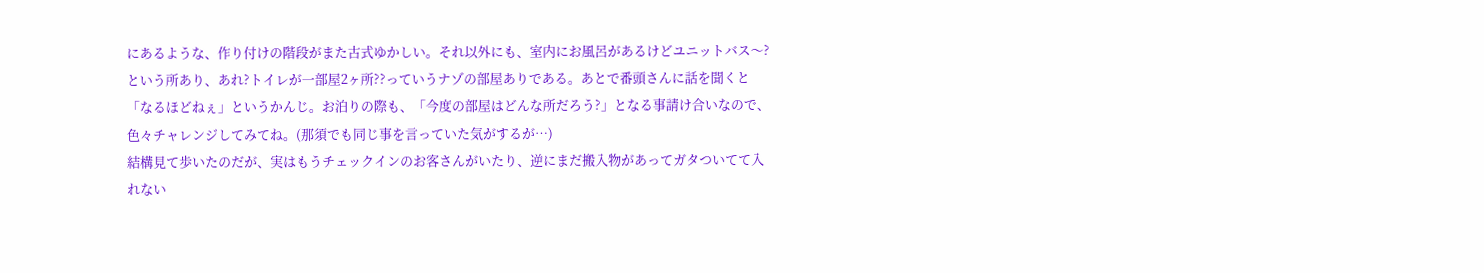にあるような、作り付けの階段がまた古式ゆかしい。それ以外にも、室内にお風呂があるけどユニットバス〜?という所あり、あれ?トイレが一部屋2ヶ所??っていうナゾの部屋ありである。あとで番頭さんに話を聞くと「なるほどねぇ」というかんじ。お泊りの際も、「今度の部屋はどんな所だろう?」となる事請け合いなので、色々チャレンジしてみてね。(那須でも同じ事を言っていた気がするが…)
結構見て歩いたのだが、実はもうチェックインのお客さんがいたり、逆にまだ搬入物があってガタついてて入れない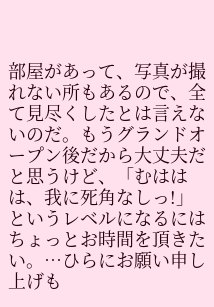部屋があって、写真が撮れない所もあるので、全て見尽くしたとは言えないのだ。もうグランドオープン後だから大丈夫だと思うけど、「むははは、我に死角なしっ!」というレベルになるにはちょっとお時間を頂きたい。…ひらにお願い申し上げも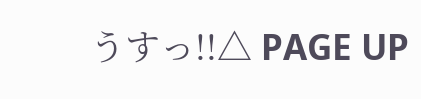うすっ!!△ PAGE UP